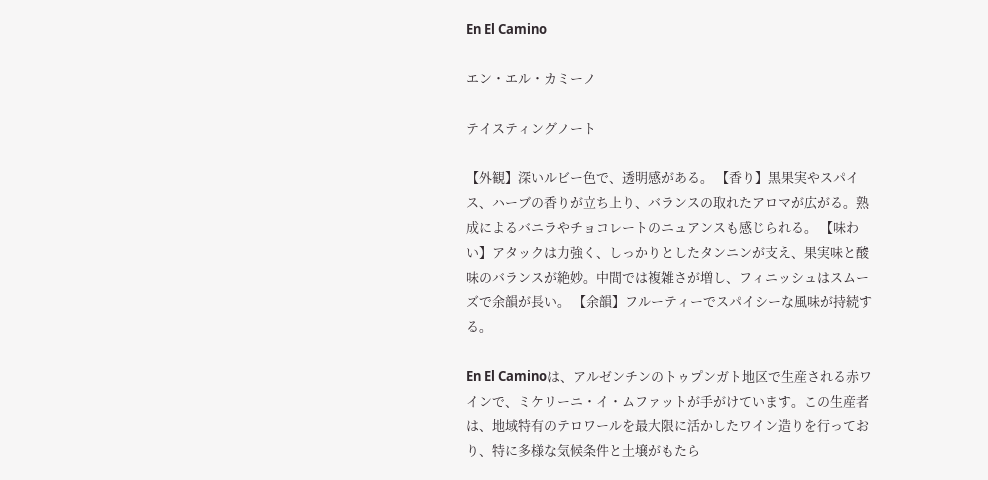En El Camino

エン・エル・カミーノ

テイスティングノート

【外観】深いルビー色で、透明感がある。 【香り】黒果実やスパイス、ハーブの香りが立ち上り、バランスの取れたアロマが広がる。熟成によるバニラやチョコレートのニュアンスも感じられる。 【味わい】アタックは力強く、しっかりとしたタンニンが支え、果実味と酸味のバランスが絶妙。中間では複雑さが増し、フィニッシュはスムーズで余韻が長い。 【余韻】フルーティーでスパイシーな風味が持続する。

En El Caminoは、アルゼンチンのトゥプンガト地区で生産される赤ワインで、ミケリーニ・イ・ムファットが手がけています。この生産者は、地域特有のテロワールを最大限に活かしたワイン造りを行っており、特に多様な気候条件と土壌がもたら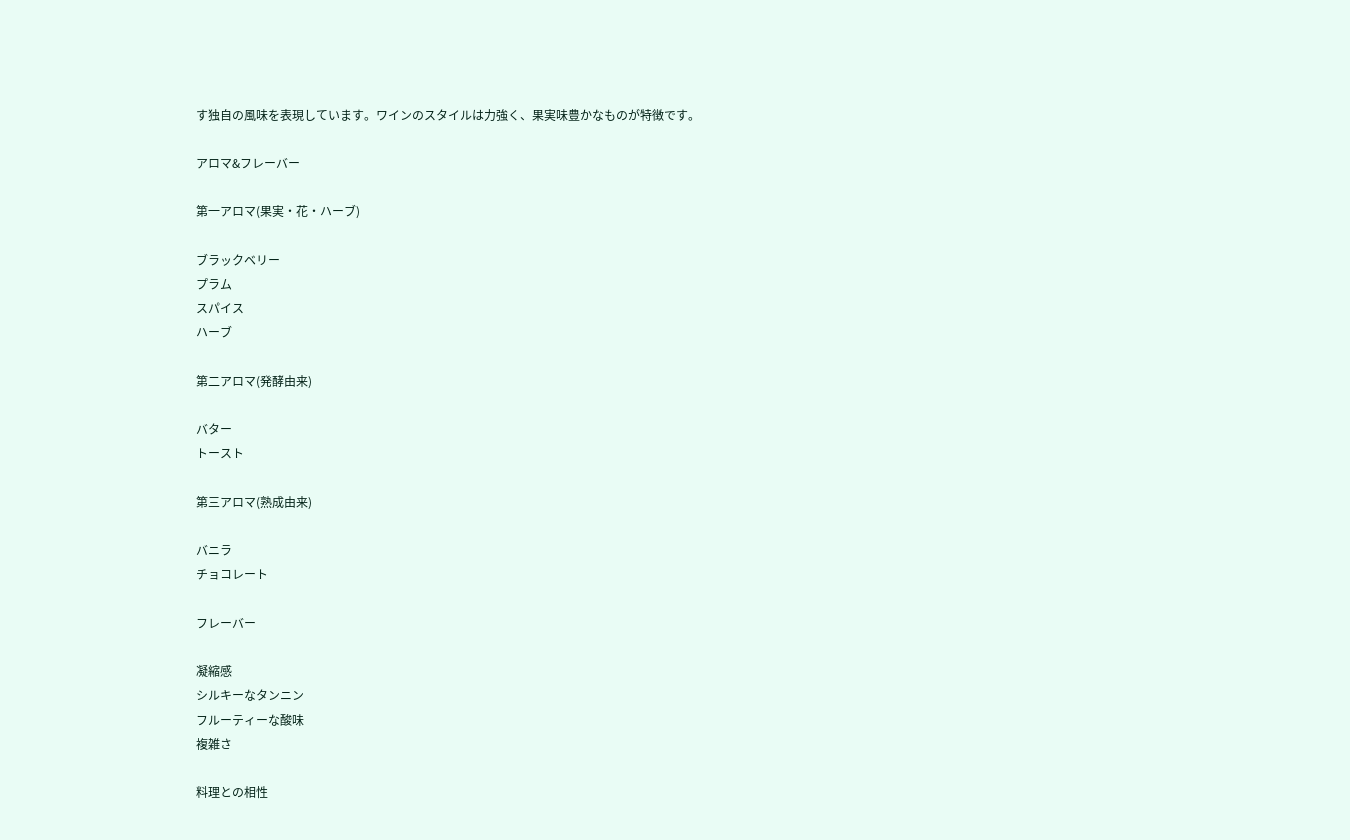す独自の風味を表現しています。ワインのスタイルは力強く、果実味豊かなものが特徴です。

アロマ&フレーバー

第一アロマ(果実・花・ハーブ)

ブラックベリー
プラム
スパイス
ハーブ

第二アロマ(発酵由来)

バター
トースト

第三アロマ(熟成由来)

バニラ
チョコレート

フレーバー

凝縮感
シルキーなタンニン
フルーティーな酸味
複雑さ

料理との相性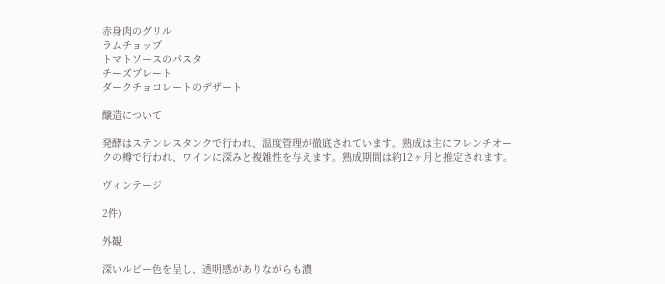赤身肉のグリル
ラムチョップ
トマトソースのパスタ
チーズプレート
ダークチョコレートのデザート

醸造について

発酵はステンレスタンクで行われ、温度管理が徹底されています。熟成は主にフレンチオークの樽で行われ、ワインに深みと複雑性を与えます。熟成期間は約12ヶ月と推定されます。

ヴィンテージ

2件)

外観

深いルビー色を呈し、透明感がありながらも濃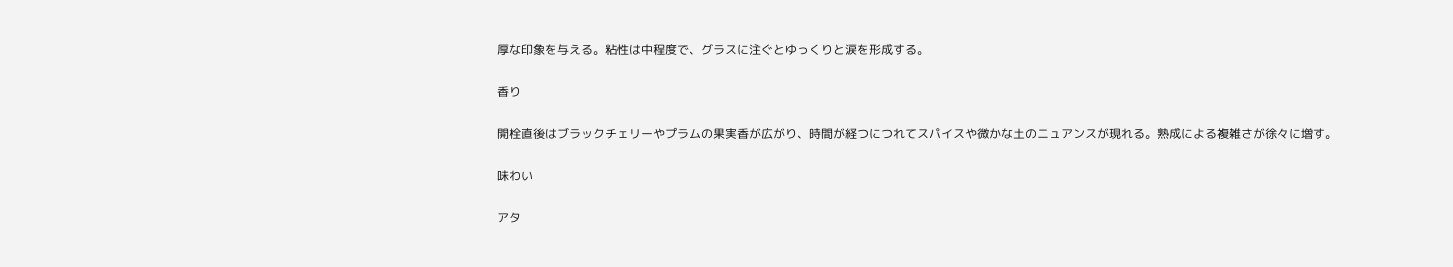厚な印象を与える。粘性は中程度で、グラスに注ぐとゆっくりと涙を形成する。

香り

開栓直後はブラックチェリーやプラムの果実香が広がり、時間が経つにつれてスパイスや微かな土のニュアンスが現れる。熟成による複雑さが徐々に増す。

味わい

アタ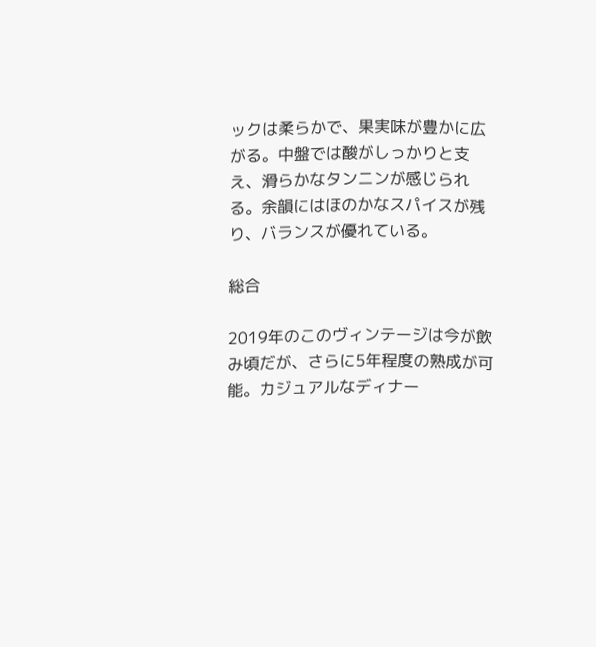ックは柔らかで、果実味が豊かに広がる。中盤では酸がしっかりと支え、滑らかなタンニンが感じられる。余韻にはほのかなスパイスが残り、バランスが優れている。

総合

2019年のこのヴィンテージは今が飲み頃だが、さらに5年程度の熟成が可能。カジュアルなディナー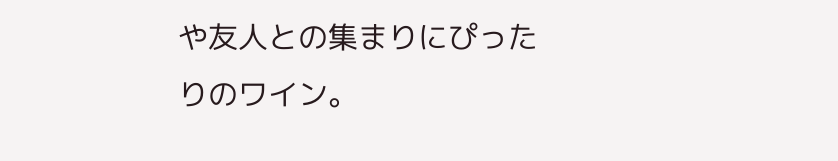や友人との集まりにぴったりのワイン。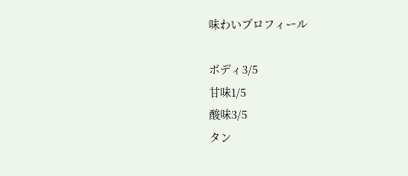味わいプロフィール

ボディ3/5
甘味1/5
酸味3/5
タン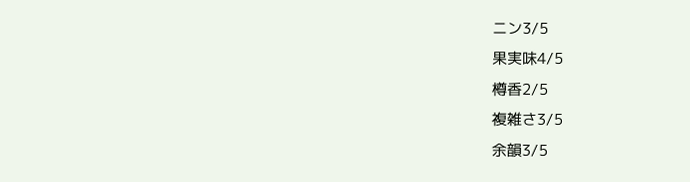ニン3/5
果実味4/5
樽香2/5
複雑さ3/5
余韻3/5